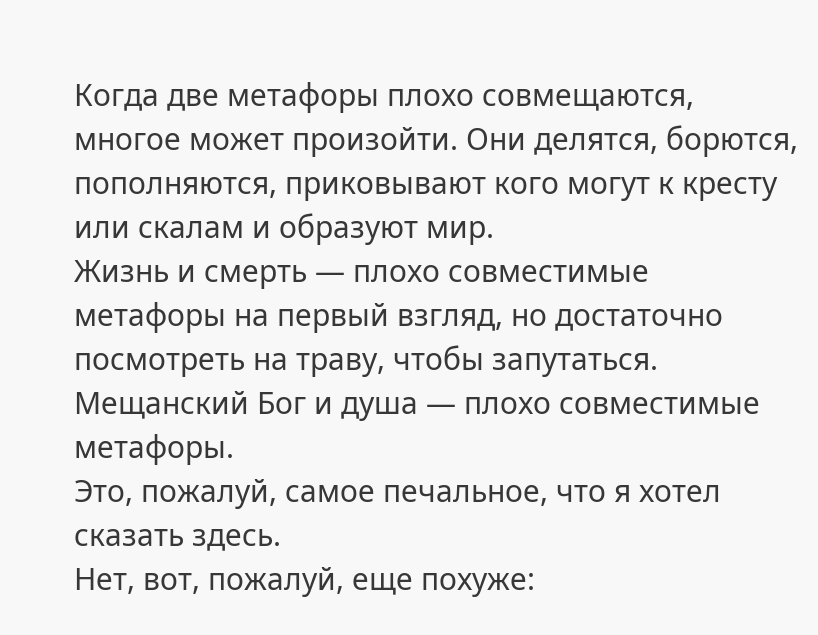Когда две метафоры плохо совмещаются, многое может произойти. Они делятся, борются, пополняются, приковывают кого могут к кресту или скалам и образуют мир.
Жизнь и смерть — плохо совместимые метафоры на первый взгляд, но достаточно посмотреть на траву, чтобы запутаться.
Мещанский Бог и душа — плохо совместимые метафоры.
Это, пожалуй, самое печальное, что я хотел сказать здесь.
Нет, вот, пожалуй, еще похуже: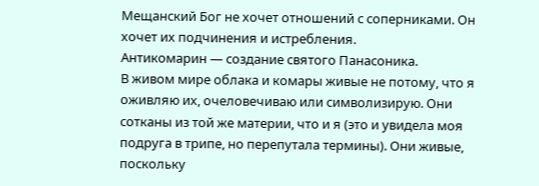Мещанский Бог не хочет отношений с соперниками. Он хочет их подчинения и истребления.
Антикомарин — создание святого Панасоника.
В живом мире облака и комары живые не потому, что я оживляю их, очеловечиваю или символизирую. Они сотканы из той же материи, что и я (это и увидела моя подруга в трипе, но перепутала термины). Они живые, поскольку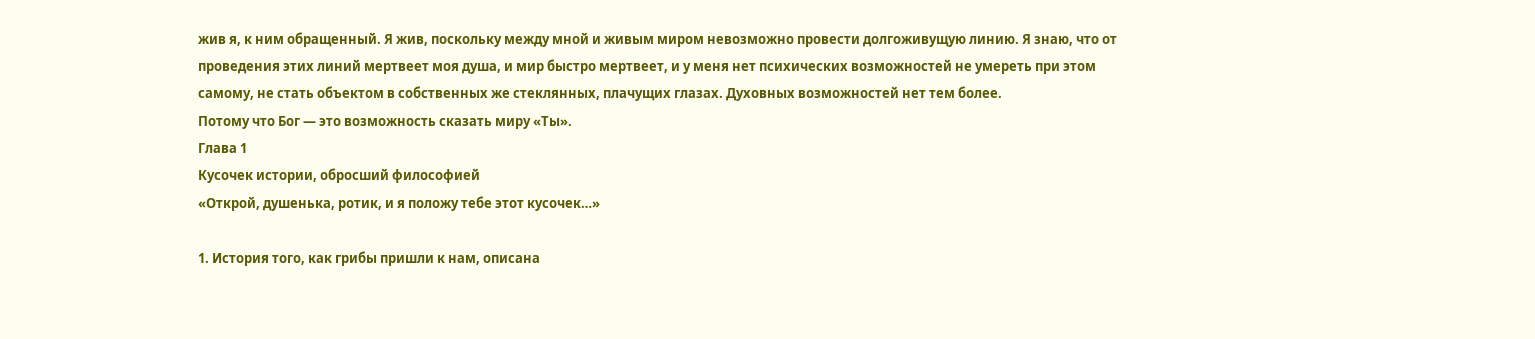жив я, к ним обращенный. Я жив, поскольку между мной и живым миром невозможно провести долгоживущую линию. Я знаю, что от проведения этих линий мертвеет моя душа, и мир быстро мертвеет, и у меня нет психических возможностей не умереть при этом самому, не стать объектом в собственных же стеклянных, плачущих глазах. Духовных возможностей нет тем более.
Потому что Бог — это возможность сказать миру «Ты».
Глава 1
Кусочек истории, обросший философией
«Открой, душенька, ротик, и я положу тебе этот кусочек…»

1. История того, как грибы пришли к нам, описана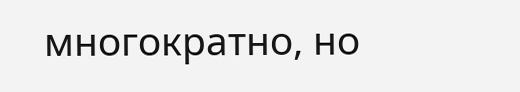многократно, но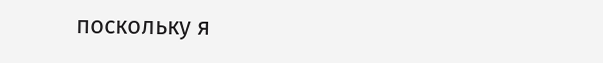поскольку я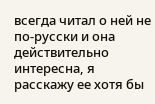всегда читал о ней не по-русски и она действительно интересна, я расскажу ее хотя бы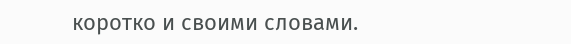коротко и своими словами.